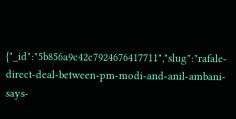{"_id":"5b856a9c42c7924676417711","slug":"rafale-direct-deal-between-pm-modi-and-anil-ambani-says-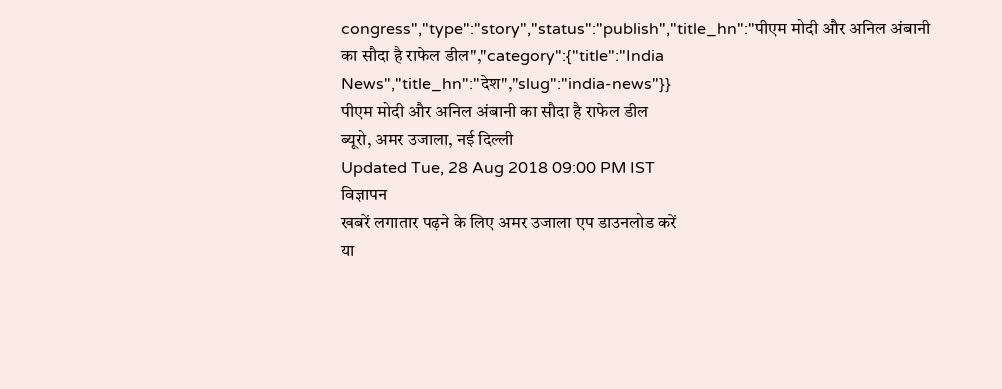congress","type":"story","status":"publish","title_hn":"पीएम मोदी और अनिल अंबानी का सौदा है राफेल डील","category":{"title":"India News","title_hn":"देश","slug":"india-news"}}
पीएम मोदी और अनिल अंबानी का सौदा है राफेल डील
ब्यूरो, अमर उजाला, नई दिल्ली
Updated Tue, 28 Aug 2018 09:00 PM IST
विज्ञापन
खबरें लगातार पढ़ने के लिए अमर उजाला एप डाउनलोड करें
या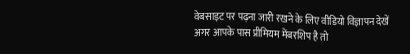वेबसाइट पर पढ़ना जारी रखने के लिए वीडियो विज्ञापन देखें
अगर आपके पास प्रीमियम मेंबरशिप है तो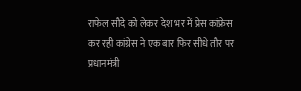राफेल सौदे को लेकर देश भर में प्रेस कांफ्रेस कर रही कांग्रेस ने एक बार फिर सीधे तौर पर प्रधानमंत्री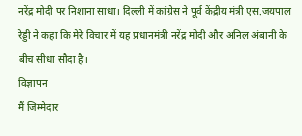नरेंद्र मोदी पर निशाना साधा। दिल्ली में कांग्रेस ने पूर्व केंद्रीय मंत्री एस.जयपाल रेड्डी ने कहा कि मेरे विचार में यह प्रधानमंत्री नरेंद्र मोदी और अनिल अंबानी के बीच सीधा सौदा है।
विज्ञापन
मैं जिम्मेदार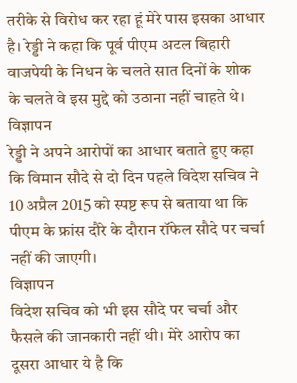तरीके से विरोध कर रहा हूं मेरे पास इसका आधार है। रेड्डी ने कहा कि पूर्व पीएम अटल बिहारी वाजपेयी के निधन के चलते सात दिनों के शोक के चलते वे इस मुद्दे को उठाना नहीं चाहते थे।
विज्ञापन
रेड्डी ने अपने आरोपों का आधार बताते हुए कहा कि विमान सौदे से दो दिन पहले विदेश सचिव ने 10 अप्रैल 2015 को स्पष्ट रूप से बताया था कि पीएम के फ्रांस दौरे के दौरान रॉफेल सौदे पर चर्चा नहीं की जाएगी।
विज्ञापन
विदेश सचिव को भी इस सौदे पर चर्चा और फैसले की जानकारी नहीं थी। मेरे आरोप का दूसरा आधार ये है कि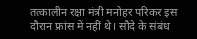तत्कालीन रक्षा मंत्री मनोहर परिकर इस दौरान फ्रांस में नहीं थे। सौदे के संबंध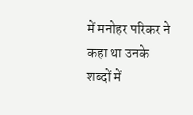में मनोहर परिकर ने कहा था उनके शब्दों में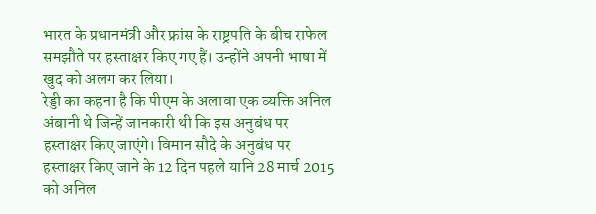भारत के प्रधानमंत्री और फ्रांस के राष्ट्रपति के बीच राफेल समझौते पर हस्ताक्षर किए गए हैं। उन्होंने अपनी भाषा में खुद को अलग कर लिया।
रेड्डी का कहना है कि पीएम के अलावा एक व्यक्ति अनिल अंबानी थे जिन्हें जानकारी थी कि इस अनुबंध पर हस्ताक्षर किए जाएंगे। विमान सौदे के अनुबंध पर हस्ताक्षर किए जाने के 12 दिन पहले यानि 28 मार्च 2015 को अनिल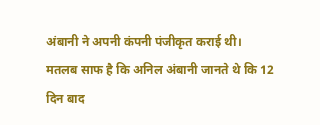अंबानी ने अपनी कंपनी पंजीकृत कराई थी।
मतलब साफ है कि अनिल अंबानी जानते थे कि 12 दिन बाद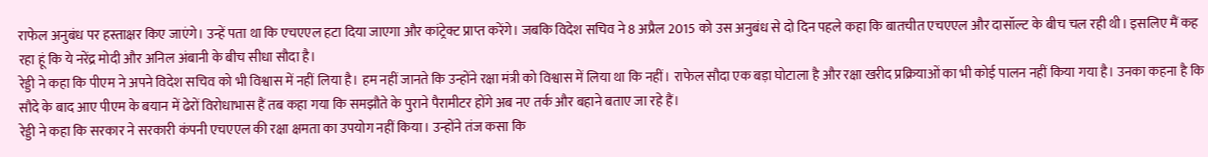राफेल अनुबंध पर हस्ताक्षर किए जाएंगे। उन्हें पता था कि एचएएल हटा दिया जाएगा और कांट्रेक्ट प्राप्त करेंगे। जबकि विदेश सचिव ने 8 अप्रैल 2015 को उस अनुबंध से दो दिन पहले कहा कि बातचीत एचएएल और दासॉल्ट के बीच चल रही थी। इसलिए मैं कह रहा हूं कि ये नरेंद्र मोदी और अनिल अंबानी के बीच सीधा सौदा है।
रेड्डी ने कहा कि पीएम ने अपने विदेश सचिव को भी विश्वास में नहीं लिया है। हम नहीं जानते कि उन्होंने रक्षा मंत्री को विश्वास में लिया था कि नहीं। राफेल सौदा एक बड़ा घोटाला है और रक्षा खरीद प्रक्रियाओं का भी कोई पालन नहीं किया गया है। उनका कहना है कि सौदे के बाद आए पीएम के बयान में ढेरों विरोधाभास हैं तब कहा गया कि समझौते के पुराने पैरामीटर होंगे अब नए तर्क और बहाने बताए जा रहे हैं।
रेड्डी ने कहा कि सरकार ने सरकारी कंपनी एचएएल की रक्षा क्षमता का उपयोग नहीं किया। उन्होंने तंज कसा कि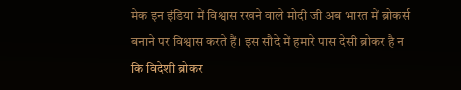मेक इन इंडिया में विश्वास रखने वाले मोदी जी अब भारत में ब्रोकर्स बनाने पर विश्वास करते हैं। इस सौदे में हमारे पास देसी ब्रोकर है न कि विदेशी ब्रोकर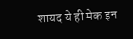शायद ये ही मेक इन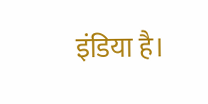इंडिया है।